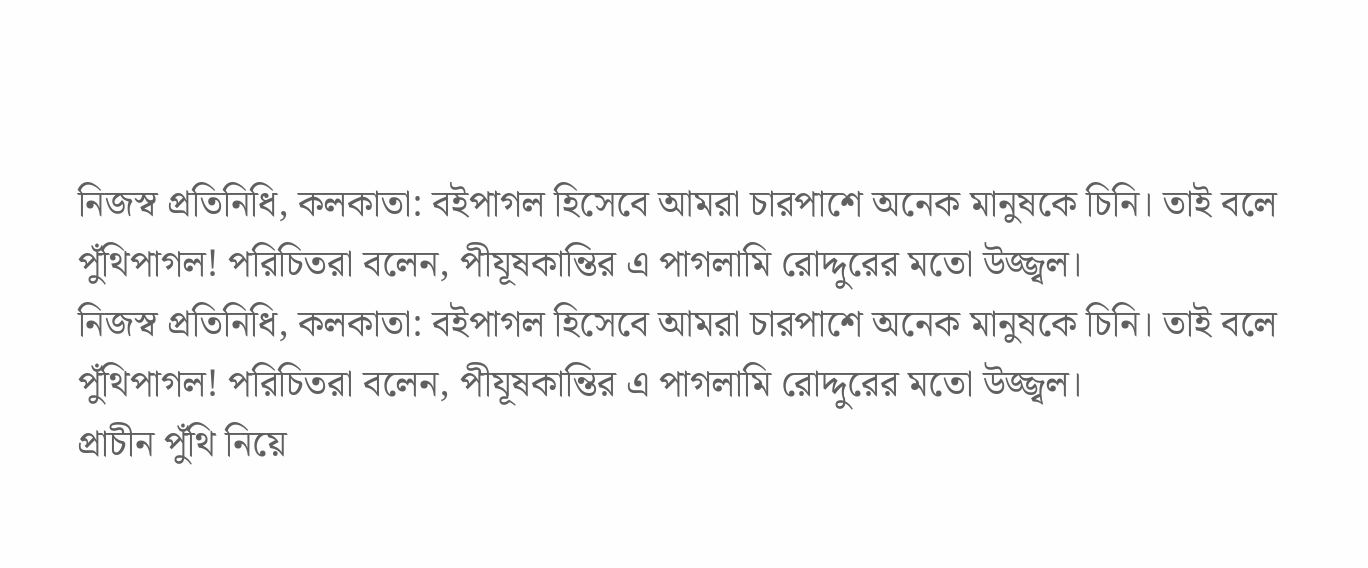নিজস্ব প্রতিনিধি, কলকাতা: বইপাগল হিসেবে আমরা চারপাশে অনেক মানুষকে চিনি। তাই বলে পুঁথিপাগল! পরিচিতরা বলেন, পীযূষকান্তির এ পাগলামি রোদ্দুরের মতো উজ্জ্বল।
নিজস্ব প্রতিনিধি, কলকাতা: বইপাগল হিসেবে আমরা চারপাশে অনেক মানুষকে চিনি। তাই বলে পুঁথিপাগল! পরিচিতরা বলেন, পীযূষকান্তির এ পাগলামি রোদ্দুরের মতো উজ্জ্বল।
প্রাচীন পুঁথি নিয়ে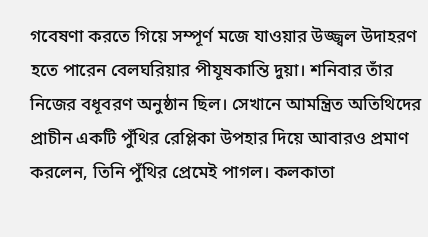গবেষণা করতে গিয়ে সম্পূর্ণ মজে যাওয়ার উজ্জ্বল উদাহরণ হতে পারেন বেলঘরিয়ার পীযূষকান্তি দুয়া। শনিবার তাঁর নিজের বধূবরণ অনুষ্ঠান ছিল। সেখানে আমন্ত্রিত অতিথিদের প্রাচীন একটি পুঁথির রেপ্লিকা উপহার দিয়ে আবারও প্রমাণ করলেন, তিনি পুঁথির প্রেমেই পাগল। কলকাতা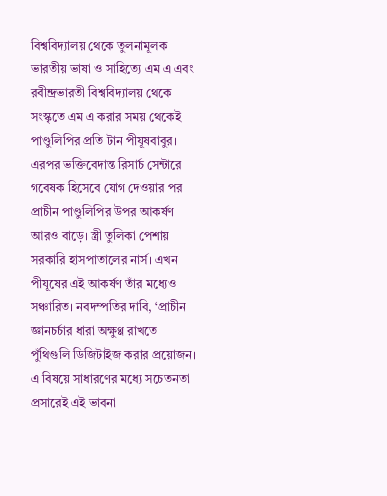বিশ্ববিদ্যালয় থেকে তুলনামূলক ভারতীয় ভাষা ও সাহিত্যে এম এ এবং রবীন্দ্রভারতী বিশ্ববিদ্যালয় থেকে সংস্কৃতে এম এ করার সময় থেকেই পাণ্ডুলিপির প্রতি টান পীযূষবাবুর। এরপর ভক্তিবেদান্ত রিসার্চ সেন্টারে গবেষক হিসেবে যোগ দেওয়ার পর প্রাচীন পাণ্ডুলিপির উপর আকর্ষণ আরও বাড়ে। স্ত্রী তুলিকা পেশায় সরকারি হাসপাতালের নার্স। এখন পীযূষের এই আকর্ষণ তাঁর মধ্যেও সঞ্চারিত। নবদম্পতির দাবি, ‘প্রাচীন জ্ঞানচর্চার ধারা অক্ষুণ্ণ রাখতে পুঁথিগুলি ডিজিটাইজ করার প্রয়োজন। এ বিষয়ে সাধারণের মধ্যে সচেতনতা প্রসারেই এই ভাবনা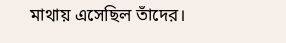মাথায় এসেছিল তাঁদের।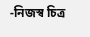-নিজস্ব চিত্র